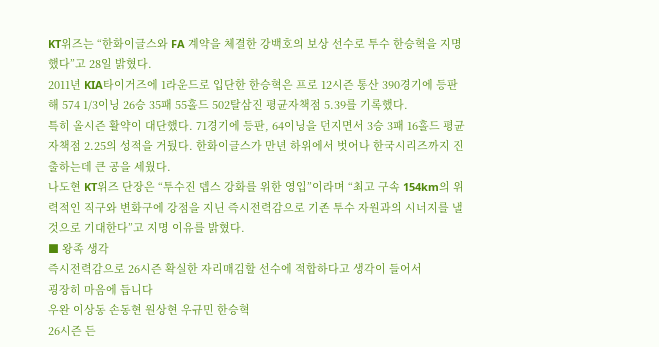KT위즈는 “한화이글스와 FA 계약을 체결한 강백호의 보상 선수로 투수 한승혁을 지명했다”고 28일 밝혔다.
2011년 KIA타이거즈에 1라운드로 입단한 한승혁은 프로 12시즌 통산 390경기에 등판해 574 1/3이닝 26승 35패 55홀드 502탈삼진 평균자책점 5.39를 기록했다.
특히 올시즌 활약이 대단했다. 71경기에 등판, 64이닝을 던지면서 3승 3패 16홀드 평균자책점 2.25의 성적을 거뒀다. 한화이글스가 만년 하위에서 벗어나 한국시리즈까지 진출하는데 큰 공을 세웠다.
나도현 KT위즈 단장은 “투수진 뎁스 강화를 위한 영입”이라며 “최고 구속 154km의 위력적인 직구와 변화구에 강점을 지닌 즉시전력감으로 기존 투수 자원과의 시너지를 낼 것으로 기대한다”고 지명 이유를 밝혔다.
■ 왕족 생각
즉시전력감으로 26시즌 확실한 자리매김할 선수에 적합하다고 생각이 들어서
굉장히 마음에 듭니다
우완 이상동 손동현 원상현 우규민 한승혁
26시즌 든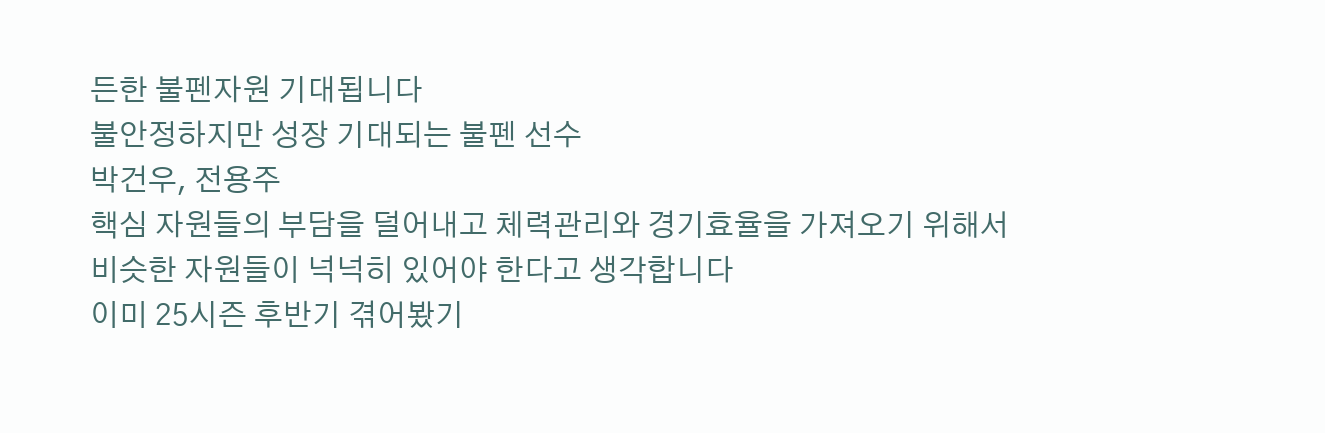든한 불펜자원 기대됩니다
불안정하지만 성장 기대되는 불펜 선수
박건우, 전용주
핵심 자원들의 부담을 덜어내고 체력관리와 경기효율을 가져오기 위해서
비슷한 자원들이 넉넉히 있어야 한다고 생각합니다
이미 25시즌 후반기 겪어봤기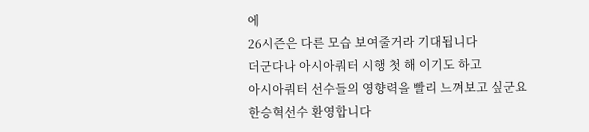에
26시즌은 다른 모습 보여줄거라 기대됩니다
더군다나 아시아쿼터 시행 첫 해 이기도 하고
아시아쿼터 선수들의 영향력을 빨리 느껴보고 싶군요
한승혁선수 환영합니다